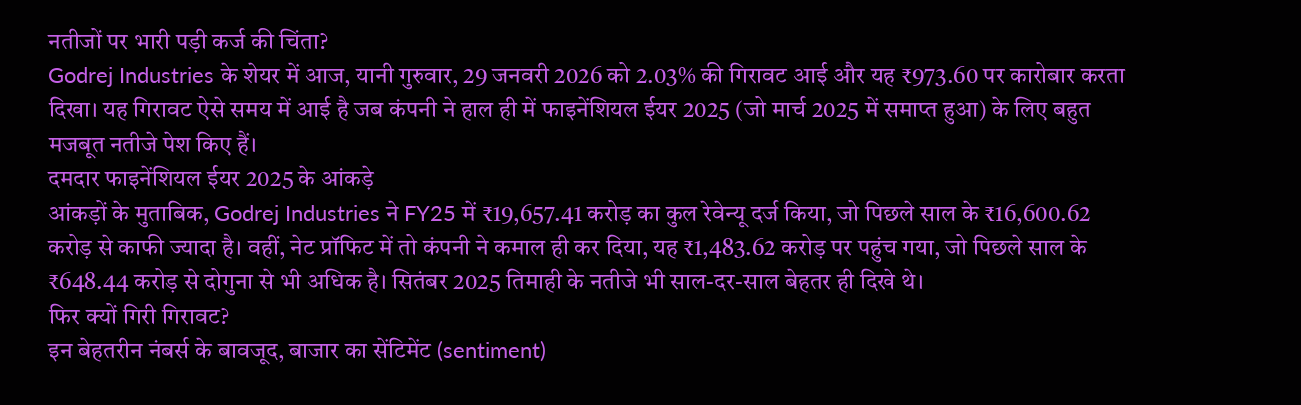नतीजों पर भारी पड़ी कर्ज की चिंता?
Godrej Industries के शेयर में आज, यानी गुरुवार, 29 जनवरी 2026 को 2.03% की गिरावट आई और यह ₹973.60 पर कारोबार करता दिखा। यह गिरावट ऐसे समय में आई है जब कंपनी ने हाल ही में फाइनेंशियल ईयर 2025 (जो मार्च 2025 में समाप्त हुआ) के लिए बहुत मजबूत नतीजे पेश किए हैं।
दमदार फाइनेंशियल ईयर 2025 के आंकड़े
आंकड़ों के मुताबिक, Godrej Industries ने FY25 में ₹19,657.41 करोड़ का कुल रेवेन्यू दर्ज किया, जो पिछले साल के ₹16,600.62 करोड़ से काफी ज्यादा है। वहीं, नेट प्रॉफिट में तो कंपनी ने कमाल ही कर दिया, यह ₹1,483.62 करोड़ पर पहुंच गया, जो पिछले साल के ₹648.44 करोड़ से दोगुना से भी अधिक है। सितंबर 2025 तिमाही के नतीजे भी साल-दर-साल बेहतर ही दिखे थे।
फिर क्यों गिरी गिरावट?
इन बेहतरीन नंबर्स के बावजूद, बाजार का सेंटिमेंट (sentiment)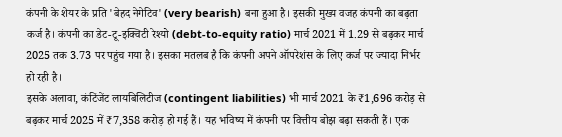कंपनी के शेयर के प्रति 'बेहद नेगेटिव' (very bearish) बना हुआ है। इसकी मुख्य वजह कंपनी का बढ़ता कर्ज है। कंपनी का डेट-टू-इक्विटी रेश्यो (debt-to-equity ratio) मार्च 2021 में 1.29 से बढ़कर मार्च 2025 तक 3.73 पर पहुंच गया है। इसका मतलब है कि कंपनी अपने ऑपरेशंस के लिए कर्ज पर ज्यादा निर्भर हो रही है।
इसके अलावा, कंटिंजेंट लायबिलिटीज (contingent liabilities) भी मार्च 2021 के ₹1,696 करोड़ से बढ़कर मार्च 2025 में ₹7,358 करोड़ हो गई हैं। यह भविष्य में कंपनी पर वित्तीय बोझ बढ़ा सकती हैं। एक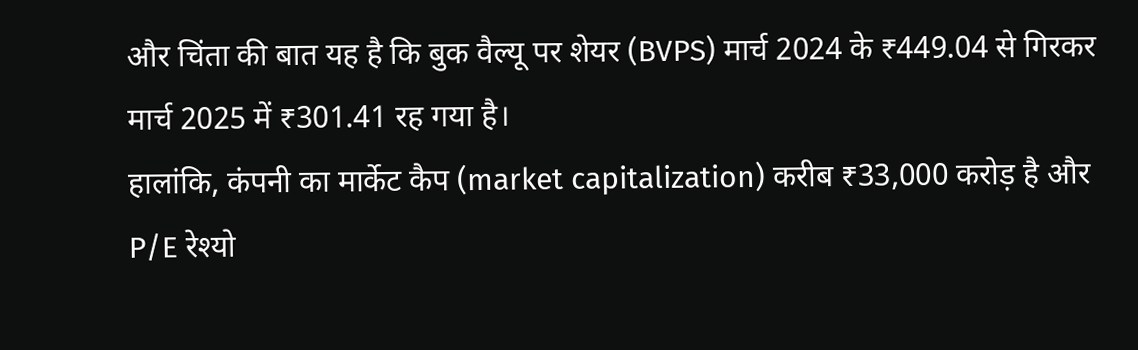और चिंता की बात यह है कि बुक वैल्यू पर शेयर (BVPS) मार्च 2024 के ₹449.04 से गिरकर मार्च 2025 में ₹301.41 रह गया है।
हालांकि, कंपनी का मार्केट कैप (market capitalization) करीब ₹33,000 करोड़ है और P/E रेश्यो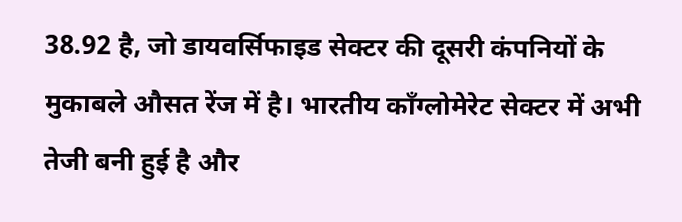38.92 है, जो डायवर्सिफाइड सेक्टर की दूसरी कंपनियों के मुकाबले औसत रेंज में है। भारतीय कॉंग्लोमेरेट सेक्टर में अभी तेजी बनी हुई है और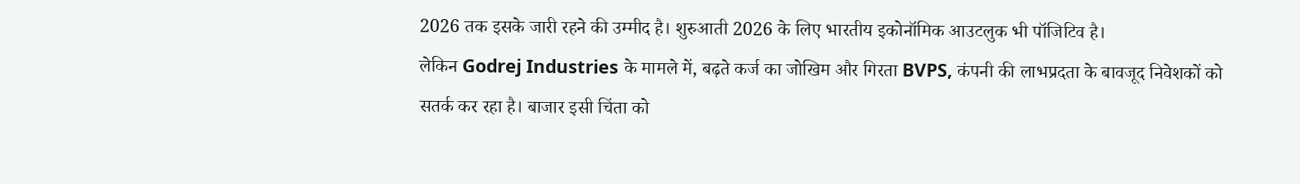2026 तक इसके जारी रहने की उम्मीद है। शुरुआती 2026 के लिए भारतीय इकोनॉमिक आउटलुक भी पॉजिटिव है।
लेकिन Godrej Industries के मामले में, बढ़ते कर्ज का जोखिम और गिरता BVPS, कंपनी की लाभप्रदता के बावजूद निवेशकों को सतर्क कर रहा है। बाजार इसी चिंता को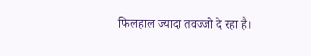फिलहाल ज्यादा तवज्जो दे रहा है।